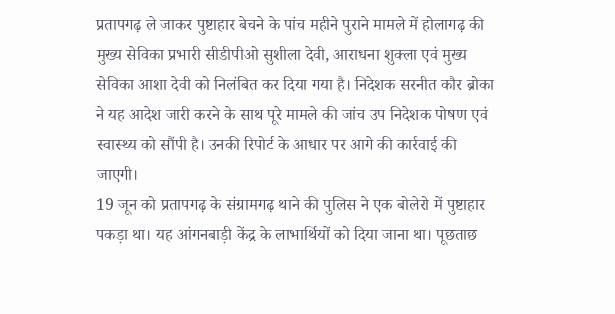प्रतापगढ़ ले जाकर पुष्टाहार बेचने के पांच महीने पुराने मामले में होलागढ़ की मुख्य सेविका प्रभारी सीडीपीओ सुशीला देवी, आराधना शुक्ला एवं मुख्य सेविका आशा देवी को निलंबित कर दिया गया है। निदेशक सरनीत कौर ब्रोका ने यह आदेश जारी करने के साथ पूरे मामले की जांच उप निदेशक पोषण एवं स्वास्थ्य को सौंपी है। उनकी रिपोर्ट के आधार पर आगे की कार्रवाई की जाएगी।
19 जून को प्रतापगढ़ के संग्रामगढ़ थाने की पुलिस ने एक बोलेरो में पुष्टाहार पकड़ा था। यह आंगनबाड़ी केंद्र के लाभार्थियों को दिया जाना था। पूछताछ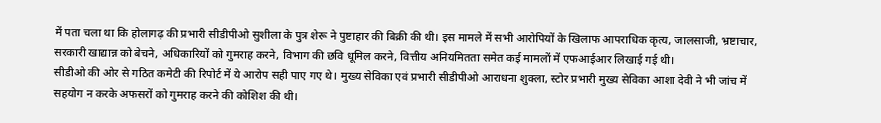में पता चला था कि होलागढ़ की प्रभारी सीडीपीओ सुशीला के पुत्र शेरू ने पुष्टाहार की बिक्री की थी। इस मामले में सभी आरोपियों के खिलाफ आपराधिक कृत्य, जालसाजी, भ्रष्टाचार, सरकारी खाद्यान्न को बेचने, अधिकारियों को गुमराह करने, विभाग की छवि धूमिल करने, वित्तीय अनियमितता समेत कई मामलों में एफआईआर लिखाई गई थी।
सीडीओ की ओर से गठित कमेटी की रिपोर्ट में ये आरोप सही पाए गए थे। मुख्य सेविका एवं प्रभारी सीडीपीओ आराधना शुक्ला, स्टोर प्रभारी मुख्य सेविका आशा देवी ने भी जांच में सहयोग न करके अफसरों को गुमराह करने की कोशिश की थी।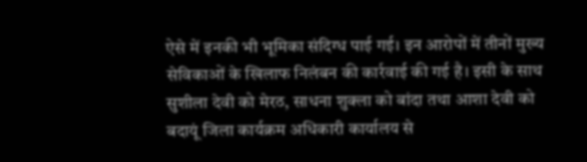ऐसे में इनकी भी भूमिका संदिग्ध पाई गई। इन आरोपों में तीनों मुख्य सेविकाओं के खिलाफ निलंबन की कार्रवाई की गई है। इसी के साथ सुशीला देवी को मेरठ, साधना शुक्ला को बांदा तथा आशा देवी को बदायूं जिला कार्यक्रम अधिकारी कार्यालय से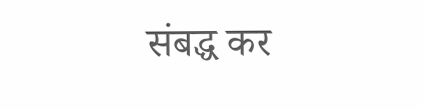संबद्ध कर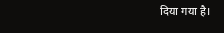दिया गया है।